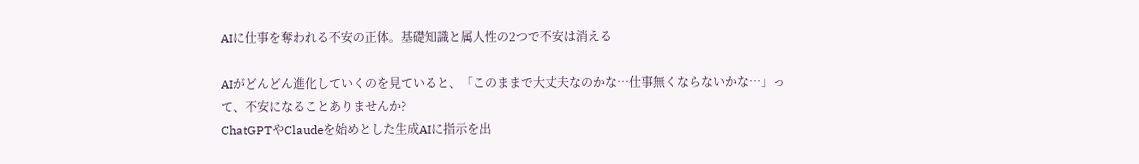AIに仕事を奪われる不安の正体。基礎知識と属人性の2つで不安は消える

AIがどんどん進化していくのを見ていると、「このままで大丈夫なのかな…仕事無くならないかな…」って、不安になることありませんか?
ChatGPTやClaudeを始めとした生成AIに指示を出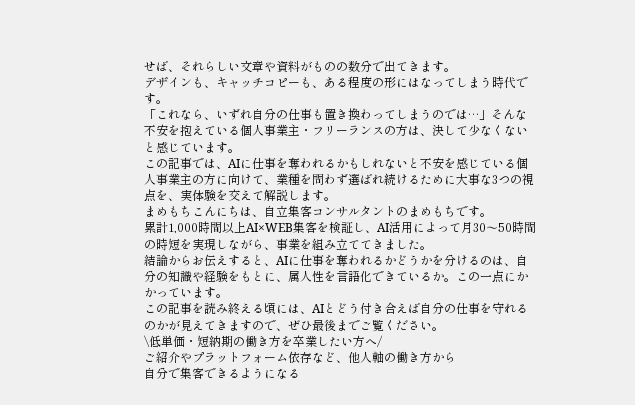せば、それらしい文章や資料がものの数分で出てきます。
デザインも、キャッチコピーも、ある程度の形にはなってしまう時代です。
「これなら、いずれ自分の仕事も置き換わってしまうのでは…」そんな不安を抱えている個人事業主・フリーランスの方は、決して少なくないと感じています。
この記事では、AIに仕事を奪われるかもしれないと不安を感じている個人事業主の方に向けて、業種を問わず選ばれ続けるために大事な3つの視点を、実体験を交えて解説します。
まめもちこんにちは、自立集客コンサルタントのまめもちです。
累計1,000時間以上AI×WEB集客を検証し、AI活用によって月30〜50時間の時短を実現しながら、事業を組み立ててきました。
結論からお伝えすると、AIに仕事を奪われるかどうかを分けるのは、自分の知識や経験をもとに、属人性を言語化できているか。この一点にかかっています。
この記事を読み終える頃には、AIとどう付き合えば自分の仕事を守れるのかが見えてきますので、ぜひ最後までご覧ください。
\低単価・短納期の働き方を卒業したい方へ/
ご紹介やプラットフォーム依存など、他人軸の働き方から
自分で集客できるようになる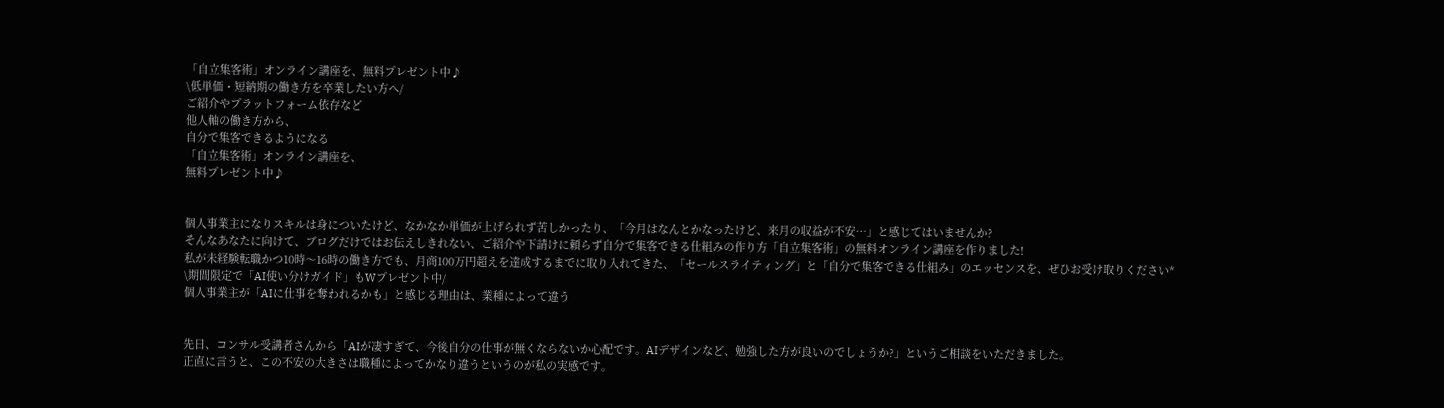「自立集客術」オンライン講座を、無料プレゼント中♪
\低単価・短納期の働き方を卒業したい方へ/
ご紹介やプラットフォーム依存など
他人軸の働き方から、
自分で集客できるようになる
「自立集客術」オンライン講座を、
無料プレゼント中♪


個人事業主になりスキルは身についたけど、なかなか単価が上げられず苦しかったり、「今月はなんとかなったけど、来月の収益が不安…」と感じてはいませんか?
そんなあなたに向けて、ブログだけではお伝えしきれない、ご紹介や下請けに頼らず自分で集客できる仕組みの作り方「自立集客術」の無料オンライン講座を作りました!
私が未経験転職かつ10時〜16時の働き方でも、月商100万円超えを達成するまでに取り入れてきた、「セールスライティング」と「自分で集客できる仕組み」のエッセンスを、ぜひお受け取りください*
\期間限定で「AI使い分けガイド」もWプレゼント中/
個人事業主が「AIに仕事を奪われるかも」と感じる理由は、業種によって違う


先日、コンサル受講者さんから「AIが凄すぎて、今後自分の仕事が無くならないか心配です。AIデザインなど、勉強した方が良いのでしょうか?」というご相談をいただきました。
正直に言うと、この不安の大きさは職種によってかなり違うというのが私の実感です。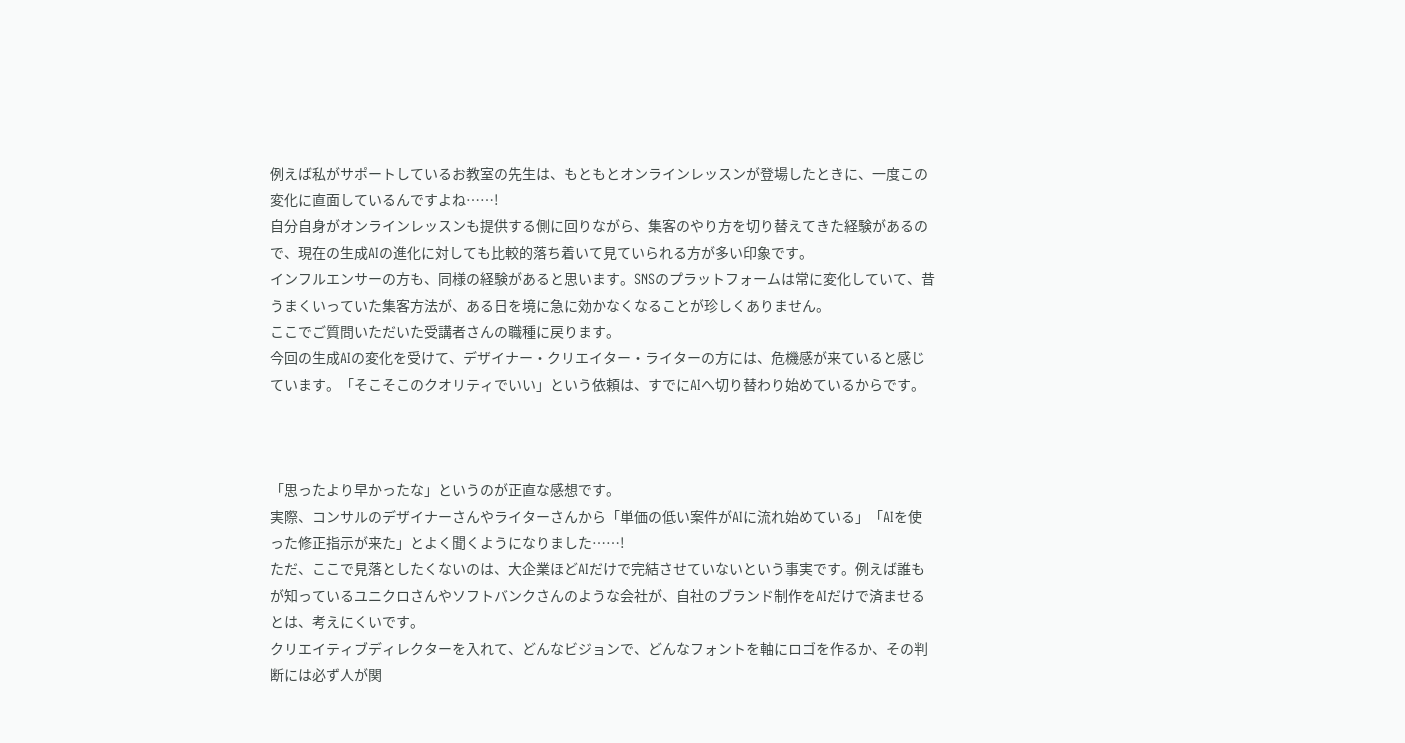例えば私がサポートしているお教室の先生は、もともとオンラインレッスンが登場したときに、一度この変化に直面しているんですよね……!
自分自身がオンラインレッスンも提供する側に回りながら、集客のやり方を切り替えてきた経験があるので、現在の生成AIの進化に対しても比較的落ち着いて見ていられる方が多い印象です。
インフルエンサーの方も、同様の経験があると思います。SNSのプラットフォームは常に変化していて、昔うまくいっていた集客方法が、ある日を境に急に効かなくなることが珍しくありません。
ここでご質問いただいた受講者さんの職種に戻ります。
今回の生成AIの変化を受けて、デザイナー・クリエイター・ライターの方には、危機感が来ていると感じています。「そこそこのクオリティでいい」という依頼は、すでにAIへ切り替わり始めているからです。



「思ったより早かったな」というのが正直な感想です。
実際、コンサルのデザイナーさんやライターさんから「単価の低い案件がAIに流れ始めている」「AIを使った修正指示が来た」とよく聞くようになりました……!
ただ、ここで見落としたくないのは、大企業ほどAIだけで完結させていないという事実です。例えば誰もが知っているユニクロさんやソフトバンクさんのような会社が、自社のブランド制作をAIだけで済ませるとは、考えにくいです。
クリエイティブディレクターを入れて、どんなビジョンで、どんなフォントを軸にロゴを作るか、その判断には必ず人が関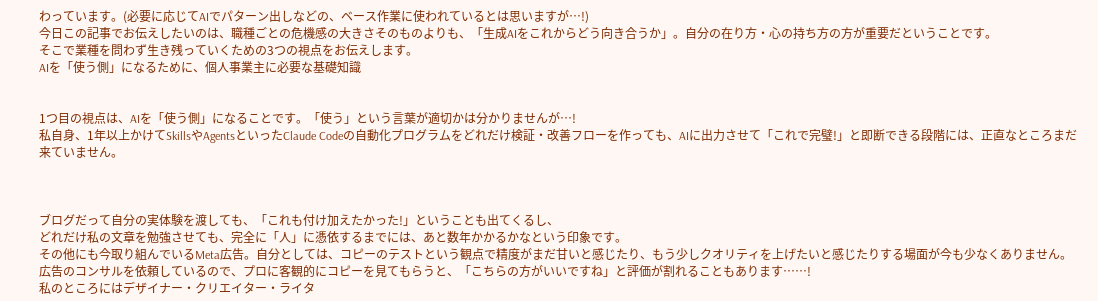わっています。(必要に応じてAIでパターン出しなどの、ベース作業に使われているとは思いますが…!)
今日この記事でお伝えしたいのは、職種ごとの危機感の大きさそのものよりも、「生成AIをこれからどう向き合うか」。自分の在り方・心の持ち方の方が重要だということです。
そこで業種を問わず生き残っていくための3つの視点をお伝えします。
AIを「使う側」になるために、個人事業主に必要な基礎知識


1つ目の視点は、AIを「使う側」になることです。「使う」という言葉が適切かは分かりませんが…!
私自身、1年以上かけてSkillsやAgentsといったClaude Codeの自動化プログラムをどれだけ検証・改善フローを作っても、AIに出力させて「これで完璧!」と即断できる段階には、正直なところまだ来ていません。



ブログだって自分の実体験を渡しても、「これも付け加えたかった!」ということも出てくるし、
どれだけ私の文章を勉強させても、完全に「人」に憑依するまでには、あと数年かかるかなという印象です。
その他にも今取り組んでいるMeta広告。自分としては、コピーのテストという観点で精度がまだ甘いと感じたり、もう少しクオリティを上げたいと感じたりする場面が今も少なくありません。
広告のコンサルを依頼しているので、プロに客観的にコピーを見てもらうと、「こちらの方がいいですね」と評価が割れることもあります……!
私のところにはデザイナー・クリエイター・ライタ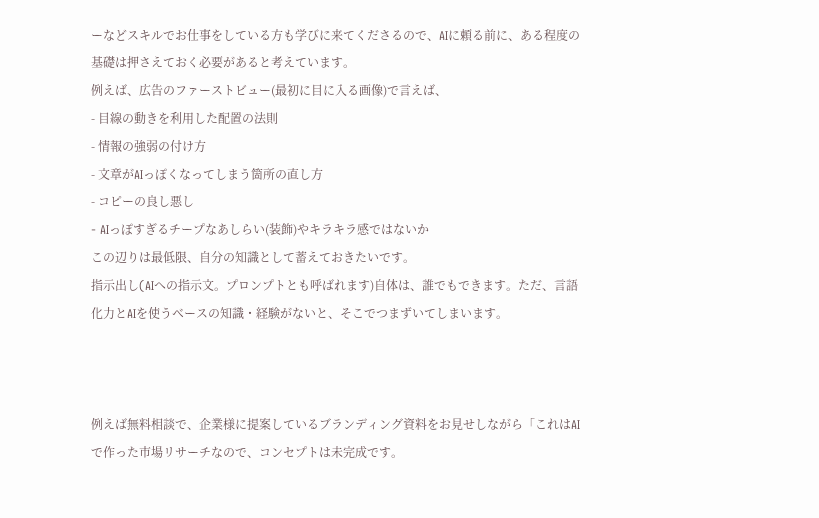ーなどスキルでお仕事をしている方も学びに来てくださるので、AIに頼る前に、ある程度の基礎は押さえておく必要があると考えています。
例えば、広告のファーストビュー(最初に目に入る画像)で言えば、
- 目線の動きを利用した配置の法則
- 情報の強弱の付け方
- 文章がAIっぽくなってしまう箇所の直し方
- コピーの良し悪し
- AIっぽすぎるチープなあしらい(装飾)やキラキラ感ではないか
この辺りは最低限、自分の知識として蓄えておきたいです。
指示出し(AIへの指示文。プロンプトとも呼ばれます)自体は、誰でもできます。ただ、言語化力とAIを使うベースの知識・経験がないと、そこでつまずいてしまいます。



例えば無料相談で、企業様に提案しているブランディング資料をお見せしながら「これはAIで作った市場リサーチなので、コンセプトは未完成です。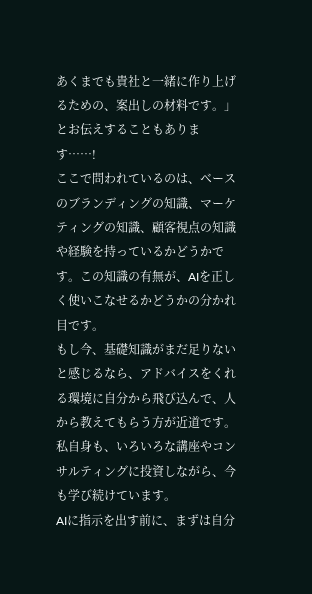あくまでも貴社と一緒に作り上げるための、案出しの材料です。」とお伝えすることもあります……!
ここで問われているのは、ベースのブランディングの知識、マーケティングの知識、顧客視点の知識や経験を持っているかどうかです。この知識の有無が、AIを正しく使いこなせるかどうかの分かれ目です。
もし今、基礎知識がまだ足りないと感じるなら、アドバイスをくれる環境に自分から飛び込んで、人から教えてもらう方が近道です。私自身も、いろいろな講座やコンサルティングに投資しながら、今も学び続けています。
AIに指示を出す前に、まずは自分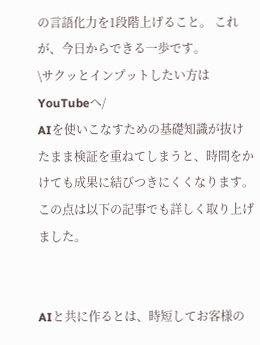の言語化力を1段階上げること。 これが、今日からできる一歩です。
\サクッとインプットしたい方はYouTubeへ/
AIを使いこなすための基礎知識が抜けたまま検証を重ねてしまうと、時間をかけても成果に結びつきにくくなります。この点は以下の記事でも詳しく取り上げました。


AIと共に作るとは、時短してお客様の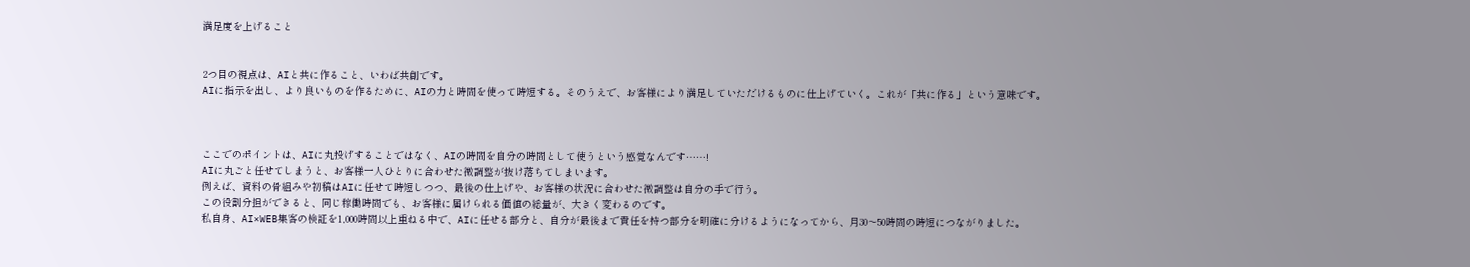満足度を上げること


2つ目の視点は、AIと共に作ること、いわば共創です。
AIに指示を出し、より良いものを作るために、AIの力と時間を使って時短する。そのうえで、お客様により満足していただけるものに仕上げていく。これが「共に作る」という意味です。



ここでのポイントは、AIに丸投げすることではなく、AIの時間を自分の時間として使うという感覚なんです……!
AIに丸ごと任せてしまうと、お客様一人ひとりに合わせた微調整が抜け落ちてしまいます。
例えば、資料の骨組みや初稿はAIに任せて時短しつつ、最後の仕上げや、お客様の状況に合わせた微調整は自分の手で行う。
この役割分担ができると、同じ稼働時間でも、お客様に届けられる価値の総量が、大きく変わるのです。
私自身、AI×WEB集客の検証を1,000時間以上重ねる中で、AIに任せる部分と、自分が最後まで責任を持つ部分を明確に分けるようになってから、月30〜50時間の時短につながりました。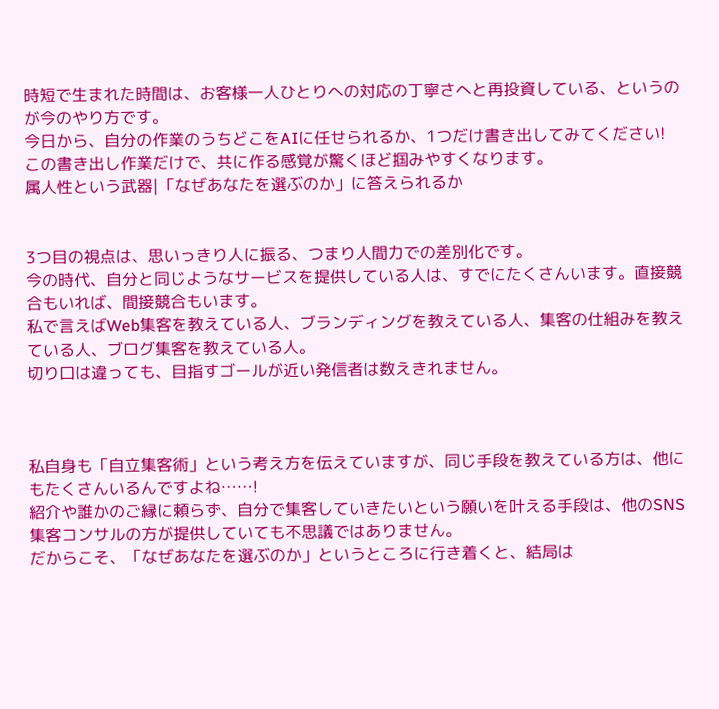時短で生まれた時間は、お客様一人ひとりへの対応の丁寧さへと再投資している、というのが今のやり方です。
今日から、自分の作業のうちどこをAIに任せられるか、1つだけ書き出してみてください!
この書き出し作業だけで、共に作る感覚が驚くほど掴みやすくなります。
属人性という武器|「なぜあなたを選ぶのか」に答えられるか


3つ目の視点は、思いっきり人に振る、つまり人間力での差別化です。
今の時代、自分と同じようなサービスを提供している人は、すでにたくさんいます。直接競合もいれば、間接競合もいます。
私で言えばWeb集客を教えている人、ブランディングを教えている人、集客の仕組みを教えている人、ブログ集客を教えている人。
切り口は違っても、目指すゴールが近い発信者は数えきれません。



私自身も「自立集客術」という考え方を伝えていますが、同じ手段を教えている方は、他にもたくさんいるんですよね……!
紹介や誰かのご縁に頼らず、自分で集客していきたいという願いを叶える手段は、他のSNS集客コンサルの方が提供していても不思議ではありません。
だからこそ、「なぜあなたを選ぶのか」というところに行き着くと、結局は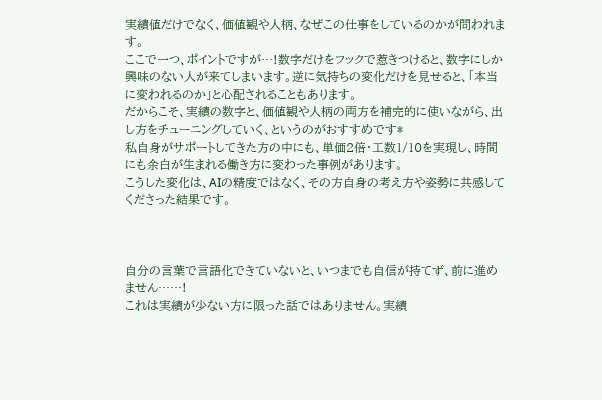実績値だけでなく、価値観や人柄、なぜこの仕事をしているのかが問われます。
ここで一つ、ポイントですが…!数字だけをフックで惹きつけると、数字にしか興味のない人が来てしまいます。逆に気持ちの変化だけを見せると、「本当に変われるのか」と心配されることもあります。
だからこそ、実績の数字と、価値観や人柄の両方を補完的に使いながら、出し方をチューニングしていく、というのがおすすめです*
私自身がサポートしてきた方の中にも、単価2倍・工数1/10を実現し、時間にも余白が生まれる働き方に変わった事例があります。
こうした変化は、AIの精度ではなく、その方自身の考え方や姿勢に共感してくださった結果です。



自分の言葉で言語化できていないと、いつまでも自信が持てず、前に進めません……!
これは実績が少ない方に限った話ではありません。実績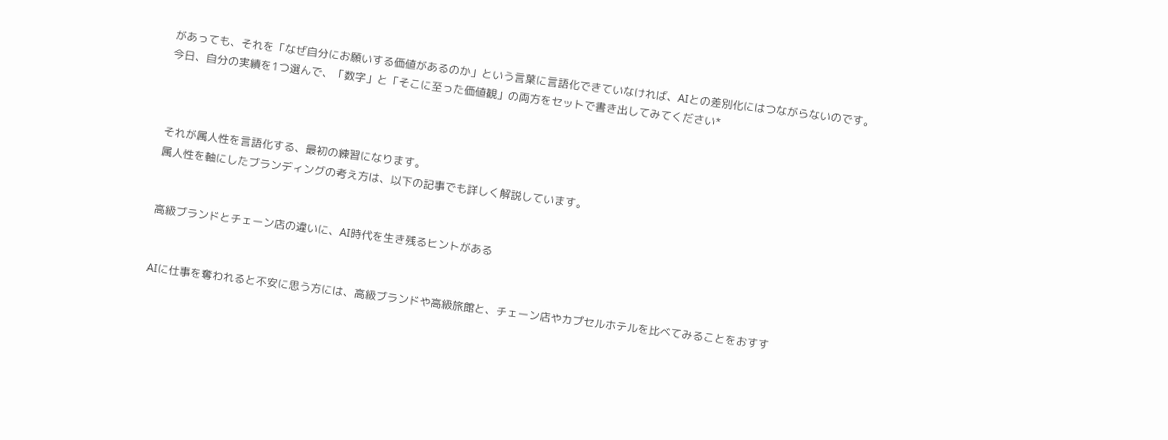があっても、それを「なぜ自分にお願いする価値があるのか」という言葉に言語化できていなければ、AIとの差別化にはつながらないのです。
今日、自分の実績を1つ選んで、「数字」と「そこに至った価値観」の両方をセットで書き出してみてください*



それが属人性を言語化する、最初の練習になります。
属人性を軸にしたブランディングの考え方は、以下の記事でも詳しく解説しています。


高級ブランドとチェーン店の違いに、AI時代を生き残るヒントがある


AIに仕事を奪われると不安に思う方には、高級ブランドや高級旅館と、チェーン店やカプセルホテルを比べてみることをおすす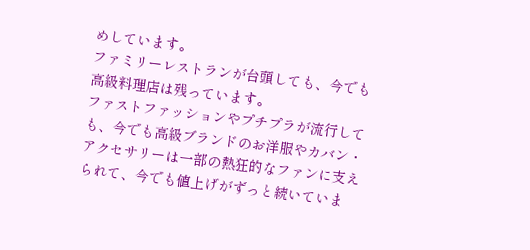めしています。
ファミリーレストランが台頭しても、今でも高級料理店は残っています。
ファストファッションやプチプラが流行しても、今でも高級ブランドのお洋服やカバン・アクセサリーは一部の熱狂的なファンに支えられて、今でも値上げがずっと続いていま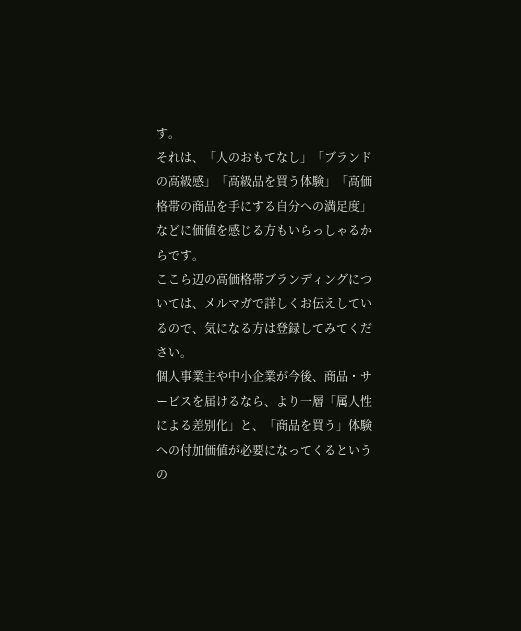す。
それは、「人のおもてなし」「ブランドの高級感」「高級品を買う体験」「高価格帯の商品を手にする自分への満足度」などに価値を感じる方もいらっしゃるからです。
ここら辺の高価格帯ブランディングについては、メルマガで詳しくお伝えしているので、気になる方は登録してみてください。
個人事業主や中小企業が今後、商品・サービスを届けるなら、より一層「属人性による差別化」と、「商品を買う」体験への付加価値が必要になってくるというの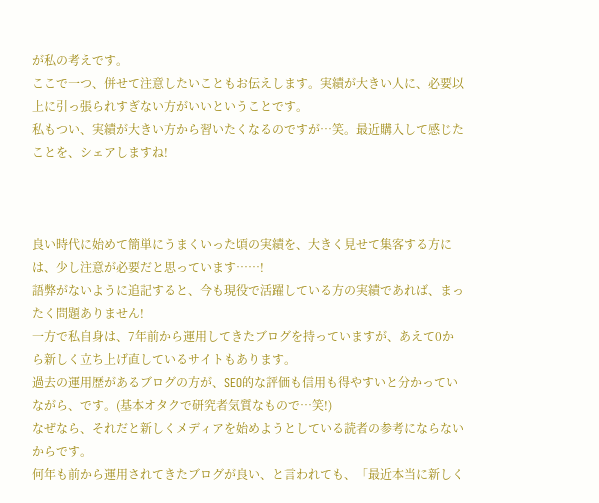が私の考えです。
ここで一つ、併せて注意したいこともお伝えします。実績が大きい人に、必要以上に引っ張られすぎない方がいいということです。
私もつい、実績が大きい方から習いたくなるのですが…笑。最近購入して感じたことを、シェアしますね!



良い時代に始めて簡単にうまくいった頃の実績を、大きく見せて集客する方には、少し注意が必要だと思っています……!
語弊がないように追記すると、今も現役で活躍している方の実績であれば、まったく問題ありません!
一方で私自身は、7年前から運用してきたブログを持っていますが、あえて0から新しく立ち上げ直しているサイトもあります。
過去の運用歴があるブログの方が、SEO的な評価も信用も得やすいと分かっていながら、です。(基本オタクで研究者気質なもので…笑!)
なぜなら、それだと新しくメディアを始めようとしている読者の参考にならないからです。
何年も前から運用されてきたブログが良い、と言われても、「最近本当に新しく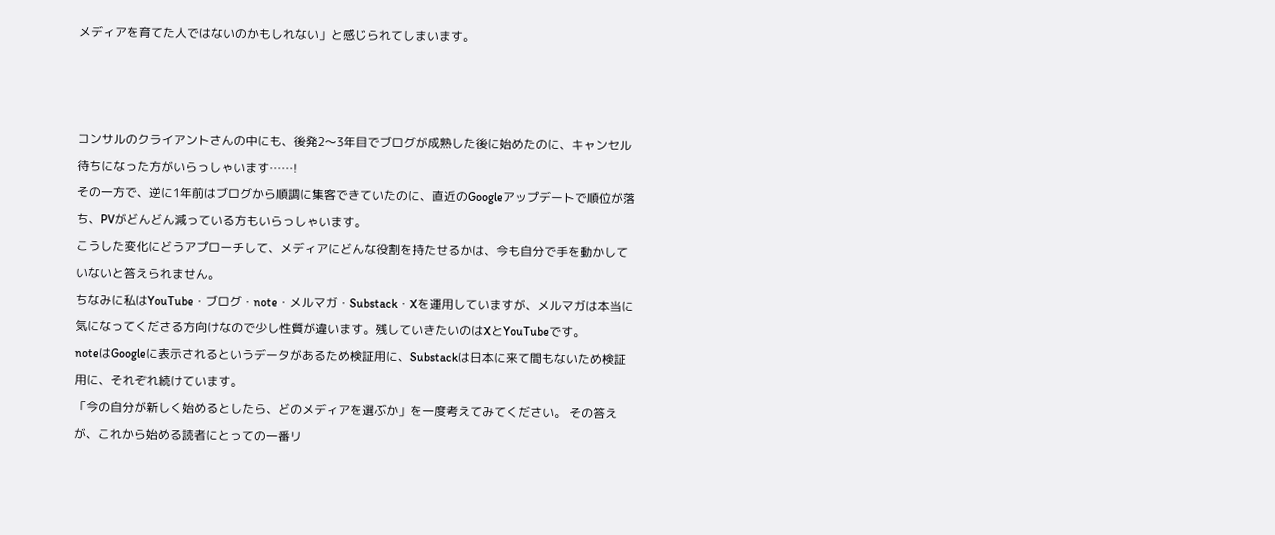メディアを育てた人ではないのかもしれない」と感じられてしまいます。



コンサルのクライアントさんの中にも、後発2〜3年目でブログが成熟した後に始めたのに、キャンセル待ちになった方がいらっしゃいます……!
その一方で、逆に1年前はブログから順調に集客できていたのに、直近のGoogleアップデートで順位が落ち、PVがどんどん減っている方もいらっしゃいます。
こうした変化にどうアプローチして、メディアにどんな役割を持たせるかは、今も自分で手を動かしていないと答えられません。
ちなみに私はYouTube・ブログ・note・メルマガ・Substack・Xを運用していますが、メルマガは本当に気になってくださる方向けなので少し性質が違います。残していきたいのはXとYouTubeです。
noteはGoogleに表示されるというデータがあるため検証用に、Substackは日本に来て間もないため検証用に、それぞれ続けています。
「今の自分が新しく始めるとしたら、どのメディアを選ぶか」を一度考えてみてください。 その答えが、これから始める読者にとっての一番リ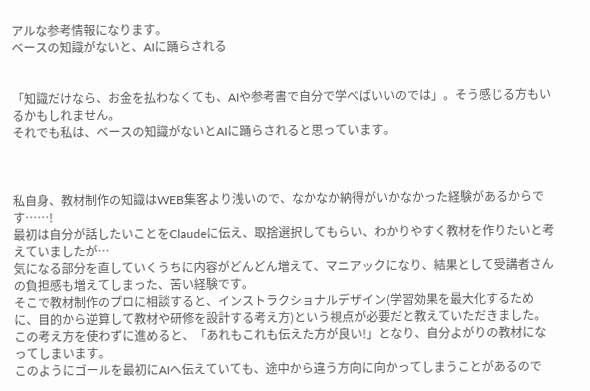アルな参考情報になります。
ベースの知識がないと、AIに踊らされる


「知識だけなら、お金を払わなくても、AIや参考書で自分で学べばいいのでは」。そう感じる方もいるかもしれません。
それでも私は、ベースの知識がないとAIに踊らされると思っています。



私自身、教材制作の知識はWEB集客より浅いので、なかなか納得がいかなかった経験があるからです……!
最初は自分が話したいことをClaudeに伝え、取捨選択してもらい、わかりやすく教材を作りたいと考えていましたが…
気になる部分を直していくうちに内容がどんどん増えて、マニアックになり、結果として受講者さんの負担感も増えてしまった、苦い経験です。
そこで教材制作のプロに相談すると、インストラクショナルデザイン(学習効果を最大化するために、目的から逆算して教材や研修を設計する考え方)という視点が必要だと教えていただきました。
この考え方を使わずに進めると、「あれもこれも伝えた方が良い!」となり、自分よがりの教材になってしまいます。
このようにゴールを最初にAIへ伝えていても、途中から違う方向に向かってしまうことがあるので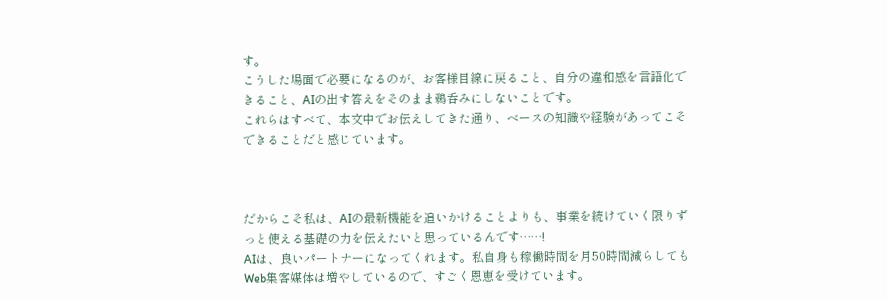す。
こうした場面で必要になるのが、お客様目線に戻ること、自分の違和感を言語化できること、AIの出す答えをそのまま鵜呑みにしないことです。
これらはすべて、本文中でお伝えしてきた通り、ベースの知識や経験があってこそできることだと感じています。



だからこそ私は、AIの最新機能を追いかけることよりも、事業を続けていく限りずっと使える基礎の力を伝えたいと思っているんです……!
AIは、良いパートナーになってくれます。私自身も稼働時間を月50時間減らしてもWeb集客媒体は増やしているので、すごく恩恵を受けています。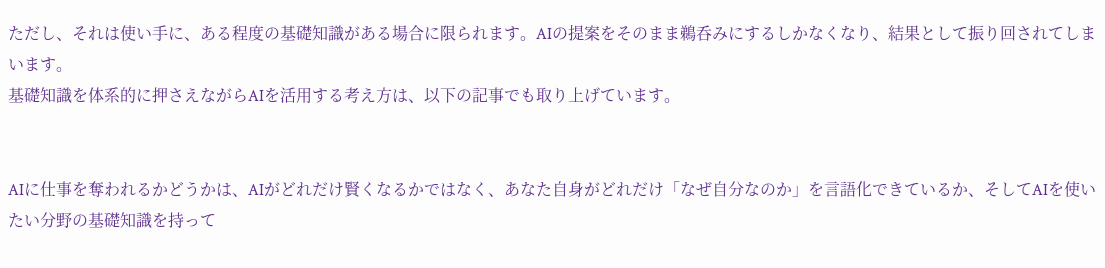ただし、それは使い手に、ある程度の基礎知識がある場合に限られます。AIの提案をそのまま鵜呑みにするしかなくなり、結果として振り回されてしまいます。
基礎知識を体系的に押さえながらAIを活用する考え方は、以下の記事でも取り上げています。


AIに仕事を奪われるかどうかは、AIがどれだけ賢くなるかではなく、あなた自身がどれだけ「なぜ自分なのか」を言語化できているか、そしてAIを使いたい分野の基礎知識を持って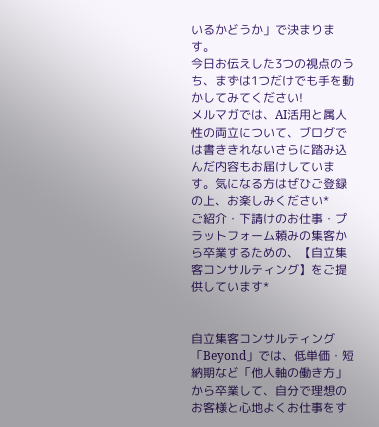いるかどうか」で決まります。
今日お伝えした3つの視点のうち、まずは1つだけでも手を動かしてみてください!
メルマガでは、AI活用と属人性の両立について、ブログでは書ききれないさらに踏み込んだ内容もお届けしています。気になる方はぜひご登録の上、お楽しみください*
ご紹介・下請けのお仕事・プラットフォーム頼みの集客から卒業するための、【自立集客コンサルティング】をご提供しています*


自立集客コンサルティング「Beyond」では、低単価・短納期など「他人軸の働き方」から卒業して、自分で理想のお客様と心地よくお仕事をす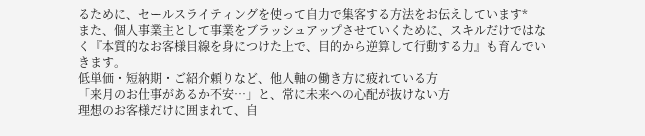るために、セールスライティングを使って自力で集客する方法をお伝えしています*
また、個人事業主として事業をブラッシュアップさせていくために、スキルだけではなく『本質的なお客様目線を身につけた上で、目的から逆算して行動する力』も育んでいきます。
低単価・短納期・ご紹介頼りなど、他人軸の働き方に疲れている方
「来月のお仕事があるか不安…」と、常に未来への心配が抜けない方
理想のお客様だけに囲まれて、自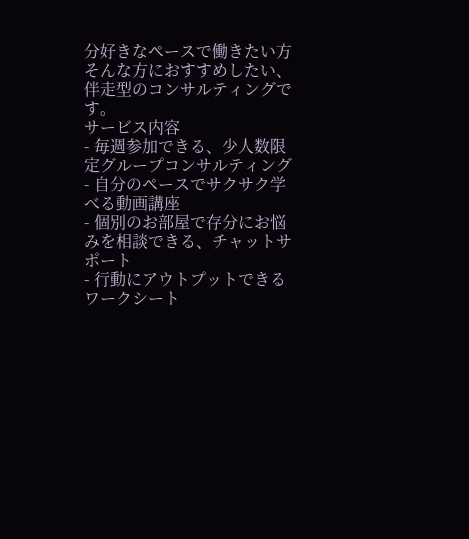分好きなペースで働きたい方
そんな方におすすめしたい、伴走型のコンサルティングです。
サービス内容
- 毎週参加できる、少人数限定グループコンサルティング
- 自分のペースでサクサク学べる動画講座
- 個別のお部屋で存分にお悩みを相談できる、チャットサポート
- 行動にアウトプットできるワークシート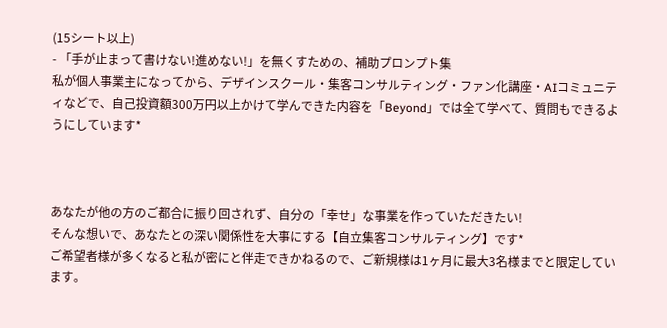(15シート以上)
- 「手が止まって書けない!進めない!」を無くすための、補助プロンプト集
私が個人事業主になってから、デザインスクール・集客コンサルティング・ファン化講座・AIコミュニティなどで、自己投資額300万円以上かけて学んできた内容を「Beyond」では全て学べて、質問もできるようにしています*



あなたが他の方のご都合に振り回されず、自分の「幸せ」な事業を作っていただきたい!
そんな想いで、あなたとの深い関係性を大事にする【自立集客コンサルティング】です*
ご希望者様が多くなると私が密にと伴走できかねるので、ご新規様は1ヶ月に最大3名様までと限定しています。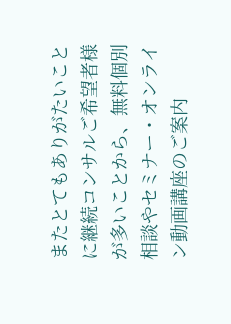またとてもありがたいことに継続コンサルご希望者様が多いことから、無料個別相談やセミナー・オンライン動画講座のご案内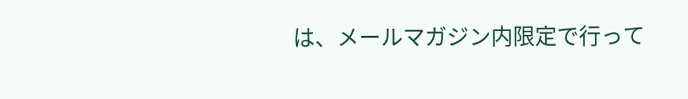は、メールマガジン内限定で行って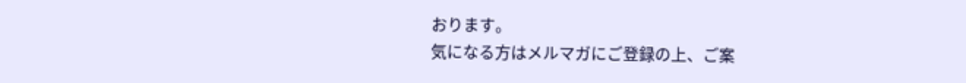おります。
気になる方はメルマガにご登録の上、ご案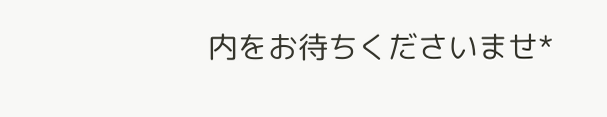内をお待ちくださいませ*